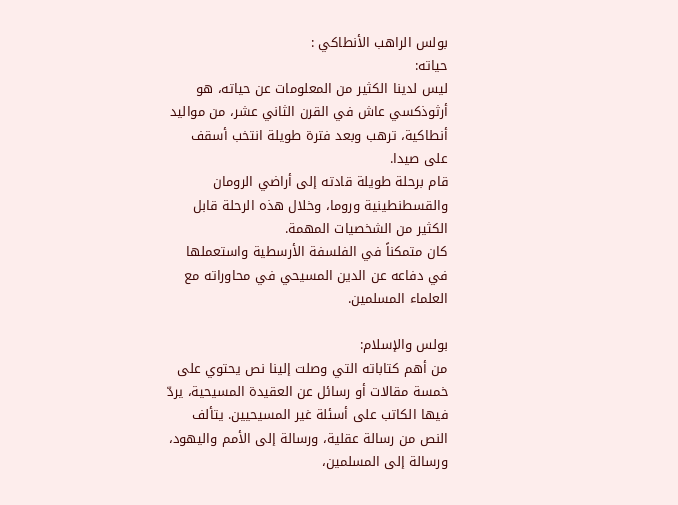بولس الراهب الأنطاكي :
حياته:
ليس لدينا الكثير من المعلومات عن حياته، هو أرثوذكسي عاش في القرن الثاني عشر، من مواليد أنطاكية، ترهب وبعد فترة طويلة انتخب أسقف على صيدا.
قام برحلة طويلة قادته إلى أراضي الرومان والقسطنطينية وروما، وخلال هذه الرحلة قابل الكثير من الشخصيات المهمة.
كان متمكناً في الفلسفة الأرسطية واستعملها في دفاعه عن الدين المسيحي في محاوراته مع العلماء المسلمين.

بولس والإسلام:
من أهم كتاباته التي وصلت إلينا نص يحتوي على خمسة مقالات أو رسائل عن العقيدة المسيحية، يردّ فيها الكاتب على أسئلة غير المسيحيين. يتألف النص من رسالة عقلية، ورسالة إلى الأمم واليهود، ورسالة إلى المسلمين،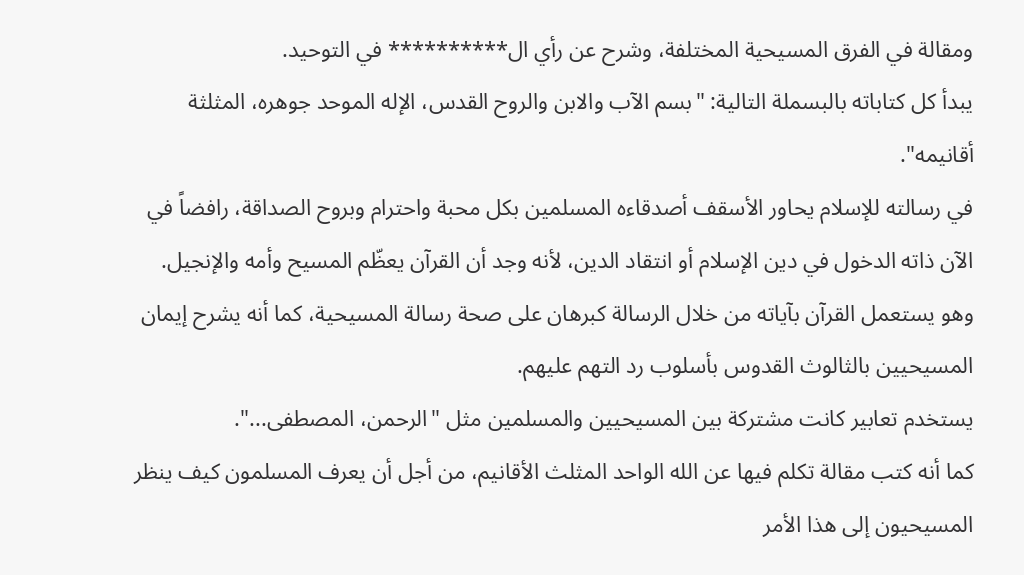ومقالة في الفرق المسيحية المختلفة، وشرح عن رأي ال********** في التوحيد.
يبدأ كل كتاباته بالبسملة التالية: "بسم الآب والابن والروح القدس، الإله الموحد جوهره، المثلثة أقانيمه".
في رسالته للإسلام يحاور الأسقف أصدقاءه المسلمين بكل محبة واحترام وبروح الصداقة، رافضاً في الآن ذاته الدخول في دين الإسلام أو انتقاد الدين، لأنه وجد أن القرآن يعظّم المسيح وأمه والإنجيل. وهو يستعمل القرآن بآياته من خلال الرسالة كبرهان على صحة رسالة المسيحية، كما أنه يشرح إيمان المسيحيين بالثالوث القدوس بأسلوب رد التهم عليهم.
يستخدم تعابير كانت مشتركة بين المسيحيين والمسلمين مثل "الرحمن، المصطفى...".
كما أنه كتب مقالة تكلم فيها عن الله الواحد المثلث الأقانيم، من أجل أن يعرف المسلمون كيف ينظر المسيحيون إلى هذا الأمر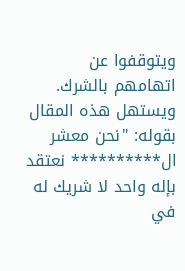ويتوقفوا عن اتهامهم بالشرك. ويستهل هذه المقال بقوله: "نحن معشر ال********** نعتقد بإله واحد لا شريك له في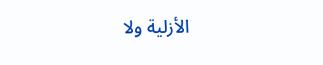الأزلية ولا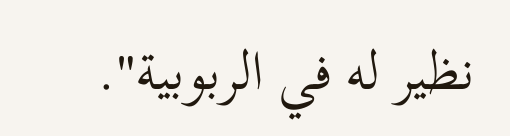نظير له في الربوبية".